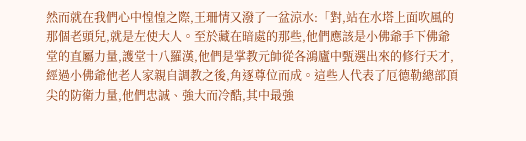然而就在我們心中惶惶之際,王珊情又潑了一盆涼水:「對,站在水塔上面吹風的那個老頭兒,就是左使大人。至於藏在暗處的那些,他們應該是小佛爺手下佛爺堂的直屬力量,護堂十八羅漢,他們是掌教元帥從各鴻廬中甄選出來的修行天才,經過小佛爺他老人家親自調教之後,角逐尊位而成。這些人代表了厄德勒總部頂尖的防衛力量,他們忠誠、強大而冷酷,其中最強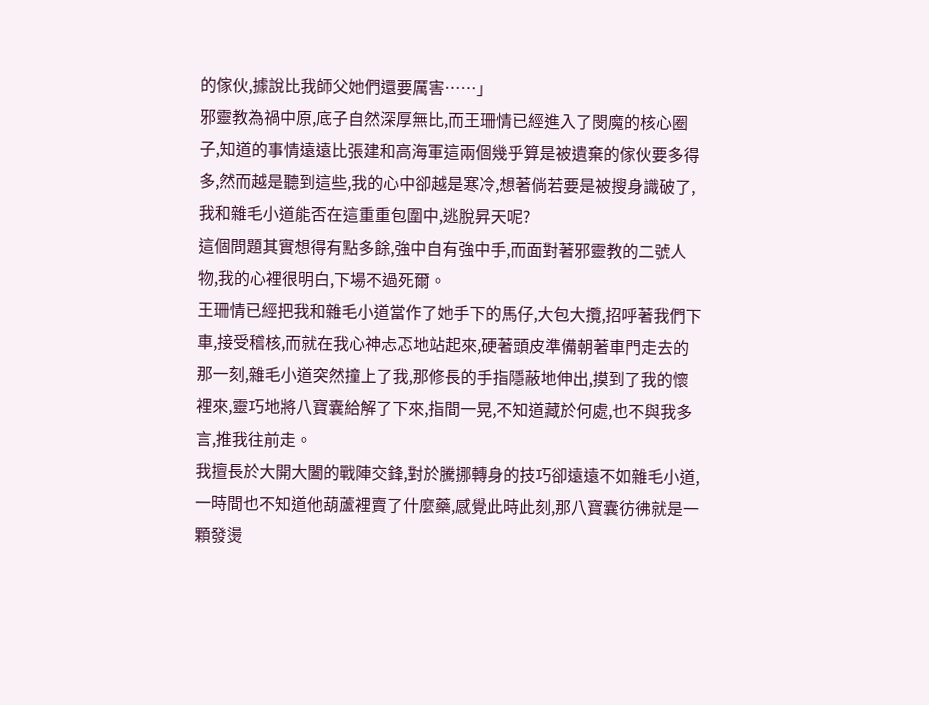的傢伙,據說比我師父她們還要厲害……」
邪靈教為禍中原,底子自然深厚無比,而王珊情已經進入了閔魔的核心圈子,知道的事情遠遠比張建和高海軍這兩個幾乎算是被遺棄的傢伙要多得多,然而越是聽到這些,我的心中卻越是寒冷,想著倘若要是被搜身識破了,我和雜毛小道能否在這重重包圍中,逃脫昇天呢?
這個問題其實想得有點多餘,強中自有強中手,而面對著邪靈教的二號人物,我的心裡很明白,下場不過死爾。
王珊情已經把我和雜毛小道當作了她手下的馬仔,大包大攬,招呼著我們下車,接受稽核,而就在我心神忐忑地站起來,硬著頭皮準備朝著車門走去的那一刻,雜毛小道突然撞上了我,那修長的手指隱蔽地伸出,摸到了我的懷裡來,靈巧地將八寶囊給解了下來,指間一晃,不知道藏於何處,也不與我多言,推我往前走。
我擅長於大開大闔的戰陣交鋒,對於騰挪轉身的技巧卻遠遠不如雜毛小道,一時間也不知道他葫蘆裡賣了什麼藥,感覺此時此刻,那八寶囊彷彿就是一顆發燙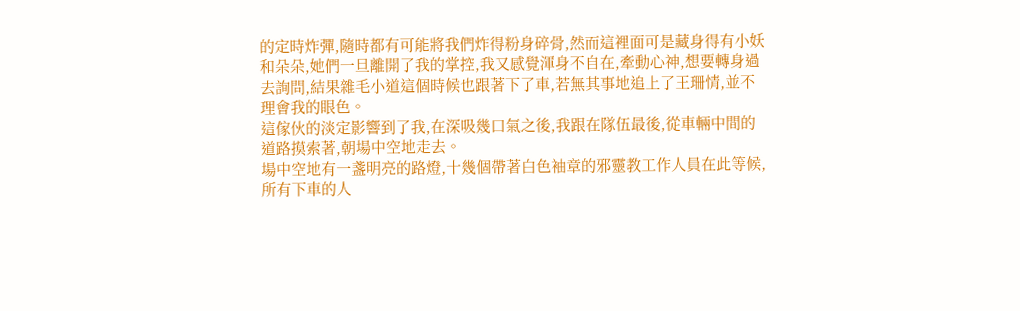的定時炸彈,隨時都有可能將我們炸得粉身碎骨,然而這裡面可是藏身得有小妖和朵朵,她們一旦離開了我的掌控,我又感覺渾身不自在,牽動心神,想要轉身過去詢問,結果雜毛小道這個時候也跟著下了車,若無其事地追上了王珊情,並不理會我的眼色。
這傢伙的淡定影響到了我,在深吸幾口氣之後,我跟在隊伍最後,從車輛中間的道路摸索著,朝場中空地走去。
場中空地有一盞明亮的路燈,十幾個帶著白色袖章的邪靈教工作人員在此等候,所有下車的人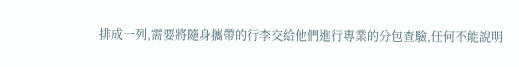排成一列,需要將隨身攜帶的行李交給他們進行專業的分包查驗,任何不能說明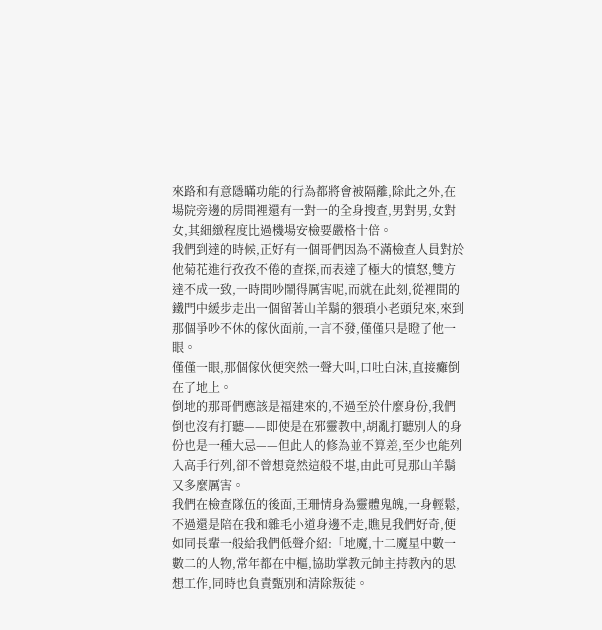來路和有意隱瞞功能的行為都將會被隔離,除此之外,在場院旁邊的房間裡還有一對一的全身搜查,男對男,女對女,其細緻程度比過機場安檢要嚴格十倍。
我們到達的時候,正好有一個哥們因為不滿檢查人員對於他菊花進行孜孜不倦的查探,而表達了極大的憤怒,雙方達不成一致,一時間吵鬧得厲害呢,而就在此刻,從裡間的鐵門中緩步走出一個留著山羊鬍的猥瑣小老頭兒來,來到那個爭吵不休的傢伙面前,一言不發,僅僅只是瞪了他一眼。
僅僅一眼,那個傢伙便突然一聲大叫,口吐白沫,直接癱倒在了地上。
倒地的那哥們應該是福建來的,不過至於什麼身份,我們倒也沒有打聽——即使是在邪靈教中,胡亂打聽別人的身份也是一種大忌——但此人的修為並不算差,至少也能列入高手行列,卻不曾想竟然這般不堪,由此可見那山羊鬍又多麼厲害。
我們在檢查隊伍的後面,王珊情身為靈體鬼魄,一身輕鬆,不過還是陪在我和雜毛小道身邊不走,瞧見我們好奇,便如同長輩一般給我們低聲介紹:「地魔,十二魔星中數一數二的人物,常年都在中樞,協助掌教元帥主持教內的思想工作,同時也負責甄別和清除叛徒。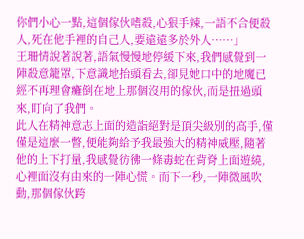你們小心一點,這個傢伙嗜殺,心狠手辣,一語不合便殺人,死在他手裡的自己人,要遠遠多於外人……」
王珊情說著說著,語氣慢慢地停緩下來,我們感覺到一陣殺意籠罩,下意識地抬頭看去,卻見她口中的地魔已經不再理會癱倒在地上那個沒用的傢伙,而是扭過頭來,盯向了我們。
此人在精神意志上面的造詣絕對是頂尖級別的高手,僅僅是這麼一瞥,便能夠給予我最強大的精神威壓,隨著他的上下打量,我感覺彷彿一條毒蛇在背脊上面遊繞,心裡面沒有由來的一陣心慌。而下一秒,一陣微風吹動,那個傢伙跨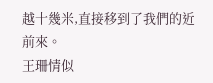越十幾米,直接移到了我們的近前來。
王珊情似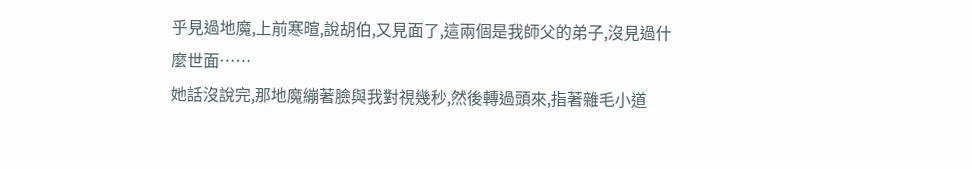乎見過地魔,上前寒暄,說胡伯,又見面了,這兩個是我師父的弟子,沒見過什麼世面……
她話沒說完,那地魔繃著臉與我對視幾秒,然後轉過頭來,指著雜毛小道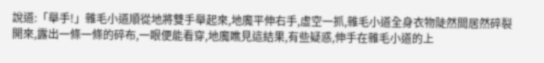說道:「舉手!」雜毛小道順從地將雙手舉起來,地魔平伸右手,虛空一抓,雜毛小道全身衣物陡然間居然碎裂開來,露出一條一條的碎布,一眼便能看穿,地魔瞧見這結果,有些疑惑,伸手在雜毛小道的上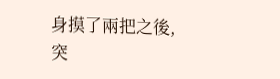身摸了兩把之後,突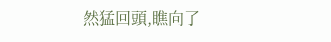然猛回頭,瞧向了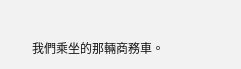我們乘坐的那輛商務車。